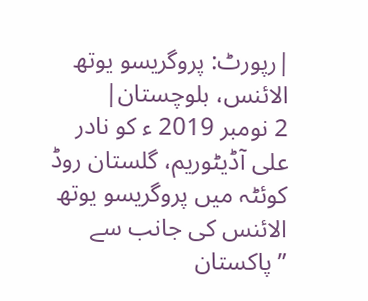|رپورٹ: پروگریسو یوتھ الائنس، بلوچستان|
2 نومبر 2019 ء کو نادر علی آڈیٹوریم، گلستان روڈ کوئٹہ میں پروگریسو یوتھ الائنس کی جانب سے ”پاکستان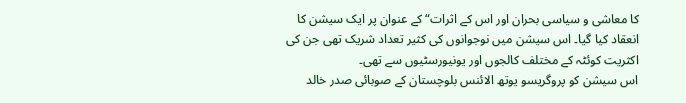کا معاشی و سیاسی بحران اور اس کے اثرات“ کے عنوان پر ایک سیشن کا انعقاد کیا گیا۔ اس سیشن میں نوجوانوں کی کثیر تعداد شریک تھی جن کی اکثریت کوئٹہ کے مختلف کالجوں اور یونیورسٹیوں سے تھی۔
اس سیشن کو پروگریسو یوتھ الائنس بلوچستان کے صوبائی صدر خالد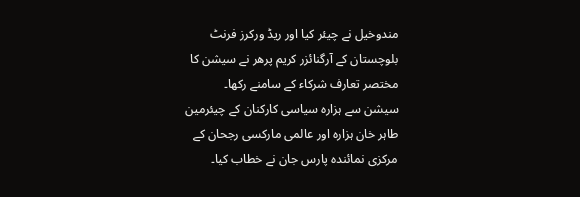مندوخیل نے چیئر کیا اور ریڈ ورکرز فرنٹ بلوچستان کے آرگنائزر کریم پرھر نے سیشن کا مختصر تعارف شرکاء کے سامنے رکھا۔
سیشن سے ہزارہ سیاسی کارکنان کے چیئرمین طاہر خان ہزارہ اور عالمی مارکسی رجحان کے مرکزی نمائندہ پارس جان نے خطاب کیا۔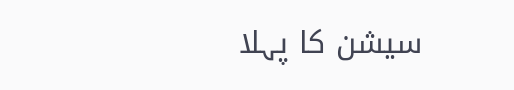سیشن کا پہلا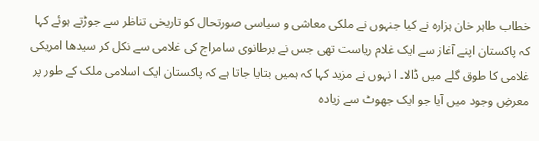خطاب طاہر خان ہزارہ نے کیا جنہوں نے ملکی معاشی و سیاسی صورتحال کو تاریخی تناظر سے جوڑتے ہوئے کہا کہ پاکستان اپنے آغاز سے ایک غلام ریاست تھی جس نے برطانوی سامراج کی غلامی سے نکل کر سیدھا امریکی غلامی کا طوق گلے میں ڈالا۔ ا نہوں نے مزید کہا کہ ہمیں بتایا جاتا ہے کہ پاکستان ایک اسلامی ملک کے طور پر معرضِ وجود میں آیا جو ایک جھوٹ سے زیادہ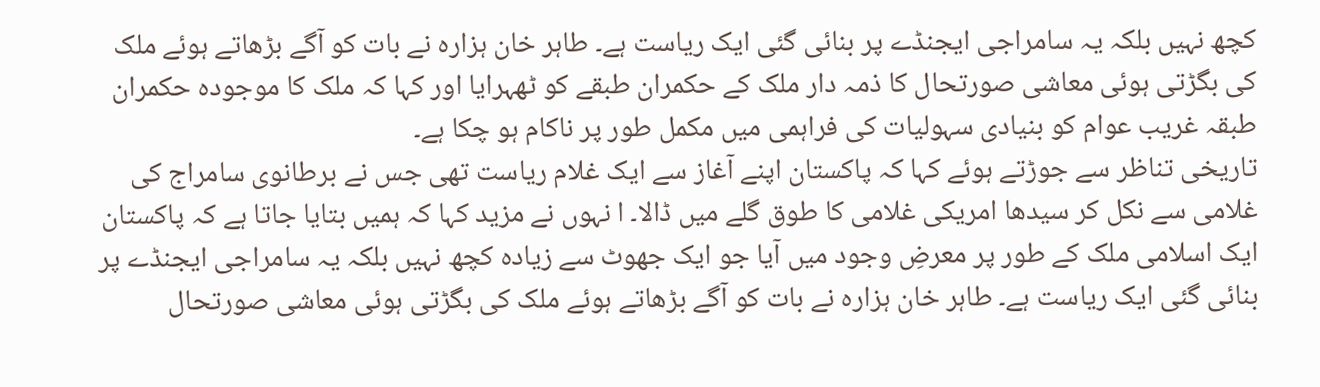کچھ نہیں بلکہ یہ سامراجی ایجنڈے پر بنائی گئی ایک ریاست ہے۔ طاہر خان ہزارہ نے بات کو آگے بڑھاتے ہوئے ملک کی بگڑتی ہوئی معاشی صورتحال کا ذمہ دار ملک کے حکمران طبقے کو ٹھہرایا اور کہا کہ ملک کا موجودہ حکمران طبقہ غریب عوام کو بنیادی سہولیات کی فراہمی میں مکمل طور پر ناکام ہو چکا ہے۔
تاریخی تناظر سے جوڑتے ہوئے کہا کہ پاکستان اپنے آغاز سے ایک غلام ریاست تھی جس نے برطانوی سامراج کی غلامی سے نکل کر سیدھا امریکی غلامی کا طوق گلے میں ڈالا۔ ا نہوں نے مزید کہا کہ ہمیں بتایا جاتا ہے کہ پاکستان ایک اسلامی ملک کے طور پر معرضِ وجود میں آیا جو ایک جھوٹ سے زیادہ کچھ نہیں بلکہ یہ سامراجی ایجنڈے پر بنائی گئی ایک ریاست ہے۔ طاہر خان ہزارہ نے بات کو آگے بڑھاتے ہوئے ملک کی بگڑتی ہوئی معاشی صورتحال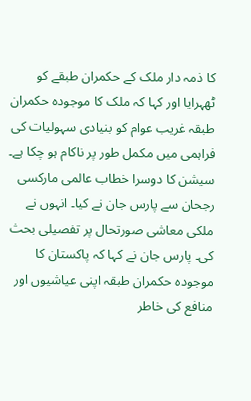کا ذمہ دار ملک کے حکمران طبقے کو ٹھہرایا اور کہا کہ ملک کا موجودہ حکمران طبقہ غریب عوام کو بنیادی سہولیات کی فراہمی میں مکمل طور پر ناکام ہو چکا ہے۔
سیشن کا دوسرا خطاب عالمی مارکسی رجحان سے پارس جان نے کیا۔ انہوں نے ملکی معاشی صورتحال پر تفصیلی بحث کی۔ پارس جان نے کہا کہ پاکستان کا موجودہ حکمران طبقہ اپنی عیاشیوں اور منافع کی خاطر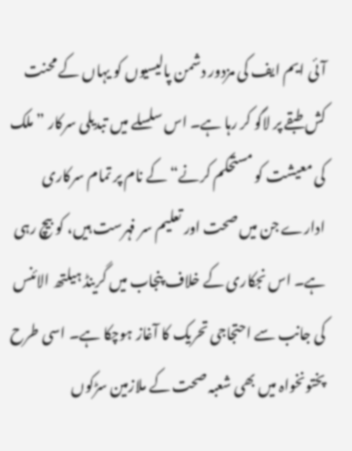آئی ایم ایف کی مزدور دشمن پالیسیوں کو یہاں کے محنت کش طبقے پر لاگو کر رہا ہے۔ اس سلسلے میں تبدیلی سرکار ”ملک کی معیشت کو مستحکم کرنے“ کے نام پر تمام سرکاری ادارے جن میں صحت اور تعلیم سر فہرست ہیں، کو بیچ رہی ہے۔ اس نجکاری کے خلاف پنجاب میں گرینڈ ہیلتھ الائنس کی جانب سے احتجاجی تحریک کا آغاز ہوچکا ہے۔ اسی طرح پختونخواہ میں بھی شعبہ صحت کے ملازمین سڑکوں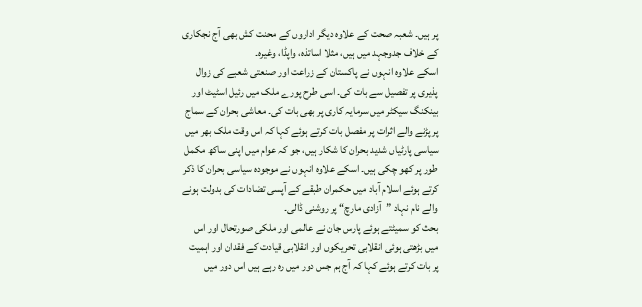پر ہیں۔ شعبہ صحت کے علاوہ دیگر اداروں کے محنت کش بھی آج نجکاری کے خلاف جدوجہد میں ہیں، مثلا اساتذہ، واپڈا، وغیرہ۔
اسکے علاوہ انہوں نے پاکستان کے زراعت اور صنعتی شعبے کی زوال پذیری پر تفصیل سے بات کی۔ اسی طرح پورے ملک میں رئیل اسٹیٹ اور بینکنگ سیکٹر میں سرمایہ کاری پر بھی بات کی۔ معاشی بحران کے سماج پر پڑنے والے اثرات پر مفصل بات کرتے ہوئے کہا کہ اس وقت ملک بھر میں سیاسی پارٹیاں شدید بحران کا شکار ہیں، جو کہ عوام میں اپنی ساکھ مکمل طور پر کھو چکی ہیں۔ اسکے علاوہ انہوں نے موجودہ سیاسی بحران کا ذکر کرتے ہوئے اسلام آباد میں حکمران طبقے کے آپسی تضادات کی بدولت ہونے والے نام نہاد ”آزادی مارچ“ پر روشنی ڈالی۔
بحث کو سمیٹتے ہوئے پارس جان نے عالمی اور ملکی صورتحال اور اس میں بڑھتی ہوئی انقلابی تحریکوں اور انقلابی قیادت کے فقدان اور اہمیت پر بات کرتے ہوئے کہا کہ آج ہم جس دور میں رہ رہے ہیں اس دور میں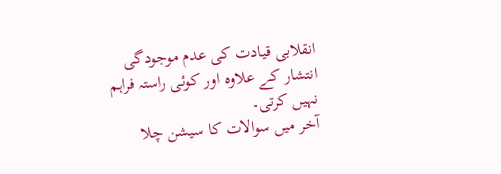انقلابی قیادت کی عدم موجودگی انتشار کے علاوہ اور کوئی راستہ فراہم نہیں کرتی۔
آخر میں سوالات کا سیشن چلا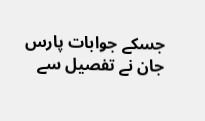جسکے جوابات پارس جان نے تفصیل سے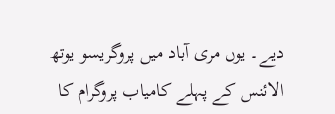دیے۔ یوں مری آباد میں پروگریسو یوتھ الائنس کے پہلے کامیاب پروگرام کا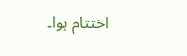اختتام ہوا۔